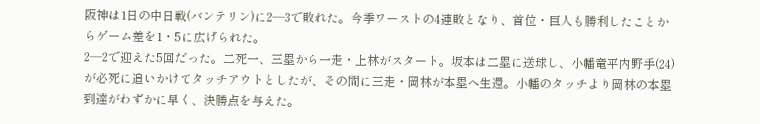阪神は1日の中日戦(バンテリン)に2―3で敗れた。今季ワーストの4連敗となり、首位・巨人も勝利したことからゲーム差を1・5に広げられた。
2―2で迎えた5回だった。二死一、三塁から一走・上林がスタート。坂本は二塁に送球し、小幡竜平内野手(24)が必死に追いかけてタッチアウトとしたが、その間に三走・岡林が本塁へ生還。小幡のタッチより岡林の本塁到達がわずかに早く、決勝点を与えた。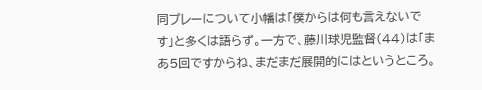同プレーについて小幡は「僕からは何も言えないです」と多くは語らず。一方で、藤川球児監督(44)は「まあ5回ですからね、まだまだ展開的にはというところ。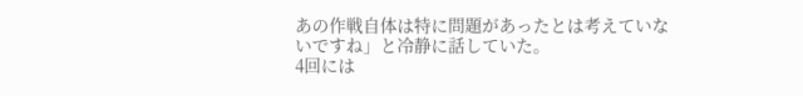あの作戦自体は特に問題があったとは考えていないですね」と冷静に話していた。
4回には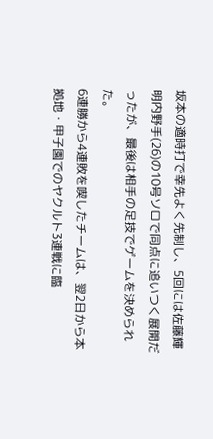坂本の適時打で幸先よく先制し、5回には佐藤輝明内野手(26)の10号ソロで同点に追いつく展開だったが、最後は相手の足技でゲームを決められた。
6連勝から4連敗を喫したチームは、翌2日から本拠地・甲子園でのヤクルト3連戦に臨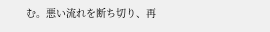む。悪い流れを断ち切り、再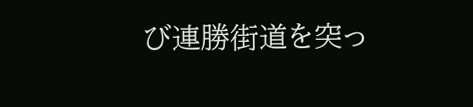び連勝街道を突っ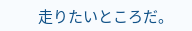走りたいところだ。